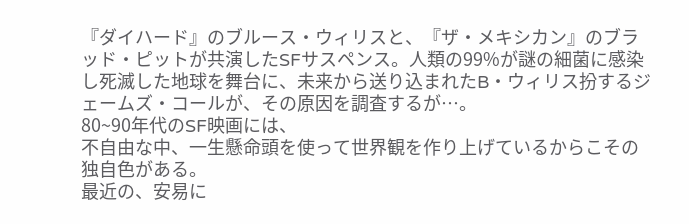『ダイハード』のブルース・ウィリスと、『ザ・メキシカン』のブラッド・ピットが共演したSFサスペンス。人類の99%が謎の細菌に感染し死滅した地球を舞台に、未来から送り込まれたB・ウィリス扮するジェームズ・コールが、その原因を調査するが…。
80~90年代のSF映画には、
不自由な中、一生懸命頭を使って世界観を作り上げているからこその独自色がある。
最近の、安易に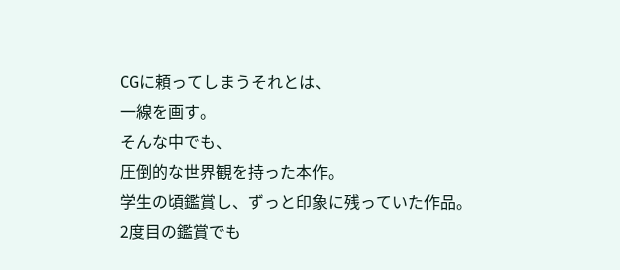CGに頼ってしまうそれとは、
一線を画す。
そんな中でも、
圧倒的な世界観を持った本作。
学生の頃鑑賞し、ずっと印象に残っていた作品。
2度目の鑑賞でも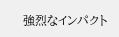強烈なインパクト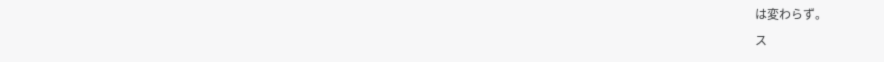は変わらず。
ス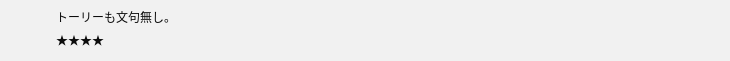トーリーも文句無し。
★★★★